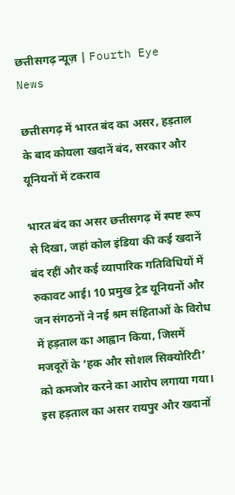छत्तीसगढ़ न्यूज़ | Fourth Eye News

छत्तीसगढ़ में भारत बंद का असर, हड़ताल के बाद कोयला खदानें बंद, सरकार और यूनियनों में टकराव

भारत बंद का असर छत्तीसगढ़ में स्पष्ट रूप से दिखा, जहां कोल इंडिया की कई खदानें बंद रहीं और कई व्यापारिक गतिविधियों में रुकावट आई। 10 प्रमुख ट्रेड यूनियनों और जन संगठनों ने नई श्रम संहिताओं के विरोध में हड़ताल का आह्वान किया, जिसमें मजदूरों के ‘हक और सोशल सिक्योरिटी’ को कमजोर करने का आरोप लगाया गया। इस हड़ताल का असर रायपुर और खदानों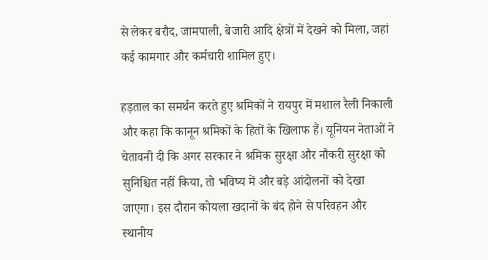से लेकर बरौद, जामपाली, बेजारी आदि क्षेत्रों में देखने को मिला, जहां कई कामगार और कर्मचारी शामिल हुए।

हड़ताल का समर्थन करते हुए श्रमिकों ने रायपुर में मशाल रैली निकाली और कहा कि कानून श्रमिकों के हितों के खिलाफ हैं। यूनियन नेताओं ने चेतावनी दी कि अगर सरकार ने श्रमिक सुरक्षा और नौकरी सुरक्षा को सुनिश्चित नहीं किया, तो भविष्य में और बड़े आंदोलनों को देखा जाएगा। इस दौरान कोयला खदानों के बंद होने से परिवहन और स्थानीय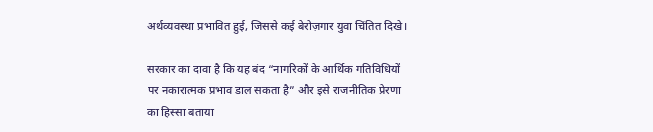अर्थव्यवस्था प्रभावित हुई, जिससे कई बेरोज़गार युवा चिंतित दिखे।

सरकार का दावा है कि यह बंद “नागरिकों के आर्थिक गतिविधियों पर नकारात्मक प्रभाव डाल सकता है” और इसे राजनीतिक प्रेरणा का हिस्सा बताया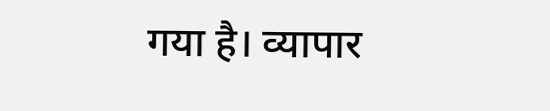गया है। व्यापार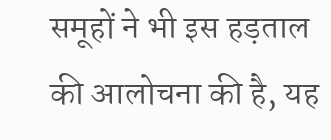समूहों ने भी इस हड़ताल की आलोचना की है, यह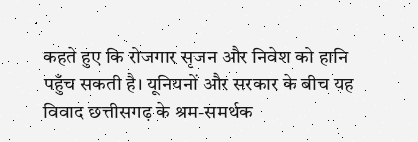कहते हुए कि रोजगार सृजन और निवेश को हानि पहुँच सकती है। यूनियनों और सरकार के बीच यह विवाद छत्तीसगढ़ के श्रम-समर्थक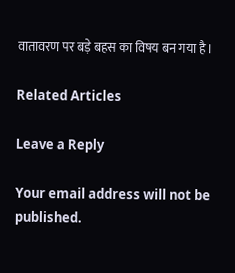वातावरण पर बड़े बहस का विषय बन गया है।

Related Articles

Leave a Reply

Your email address will not be published.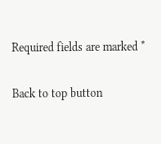Required fields are marked *

Back to top button